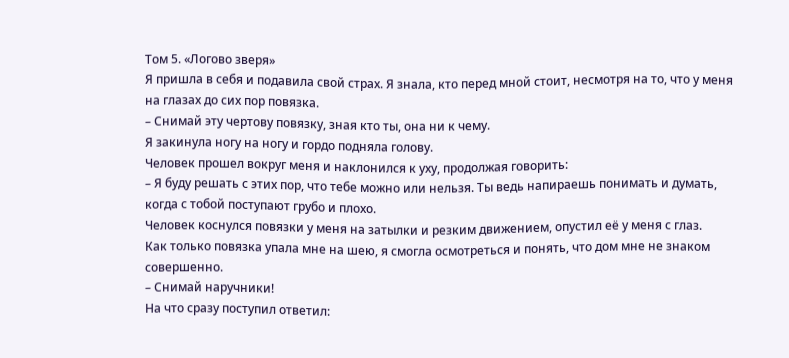Том 5. «Логово зверя»
Я пришла в себя и подавила свой страх. Я знала, кто перед мной стоит, несмотря на то, что у меня на глазах до сих пор повязка.
– Снимай эту чертову повязку, зная кто ты, она ни к чему.
Я закинула ногу на ногу и гордо подняла голову.
Человек прошел вокруг меня и наклонился к уху, продолжая говорить:
– Я буду решать с этих пор, что тебе можно или нельзя. Ты ведь напираешь понимать и думать, когда с тобой поступают грубо и плохо.
Человек коснулся повязки у меня на затылки и резким движением, опустил её у меня с глаз.
Как только повязка упала мне на шею, я смогла осмотреться и понять, что дом мне не знаком совершенно.
– Снимай наручники!
На что сразу поступил ответил: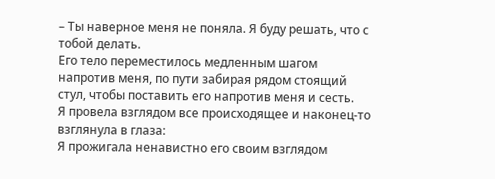– Ты наверное меня не поняла. Я буду решать, что с тобой делать.
Его тело переместилось медленным шагом напротив меня, по пути забирая рядом стоящий стул, чтобы поставить его напротив меня и сесть.
Я провела взглядом все происходящее и наконец-то взглянула в глаза:
Я прожигала ненавистно его своим взглядом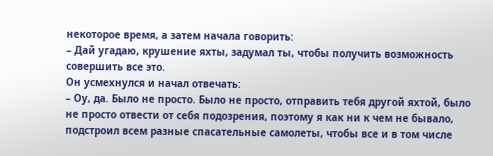некоторое время, а затем начала говорить:
– Дай угадаю, крушение яхты, задумал ты, чтобы получить возможность совершить все это.
Он усмехнулся и начал отвечать:
– Оу, да. Было не просто. Было не просто, отправить тебя другой яхтой, было не просто отвести от себя подозрения, поэтому я как ни к чем не бывало, подстроил всем разные спасательные самолеты, чтобы все и в том числе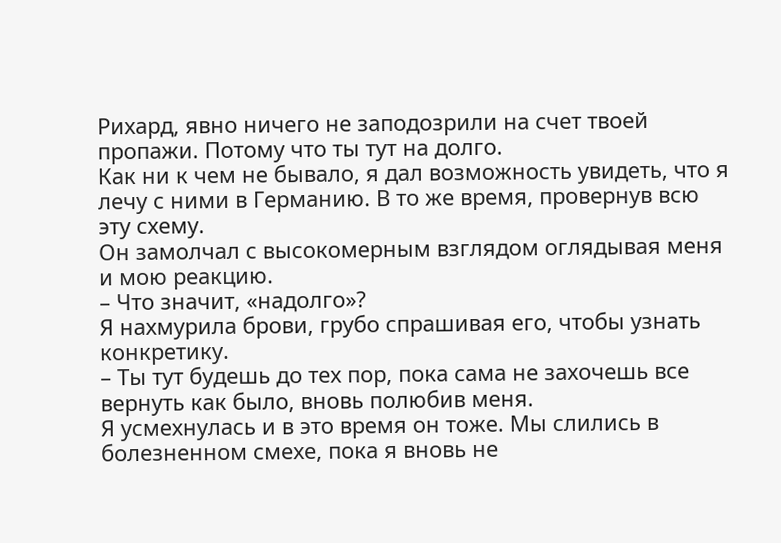Рихард, явно ничего не заподозрили на счет твоей пропажи. Потому что ты тут на долго.
Как ни к чем не бывало, я дал возможность увидеть, что я лечу с ними в Германию. В то же время, провернув всю эту схему.
Он замолчал с высокомерным взглядом оглядывая меня и мою реакцию.
– Что значит, «надолго»?
Я нахмурила брови, грубо спрашивая его, чтобы узнать конкретику.
– Ты тут будешь до тех пор, пока сама не захочешь все вернуть как было, вновь полюбив меня.
Я усмехнулась и в это время он тоже. Мы слились в болезненном смехе, пока я вновь не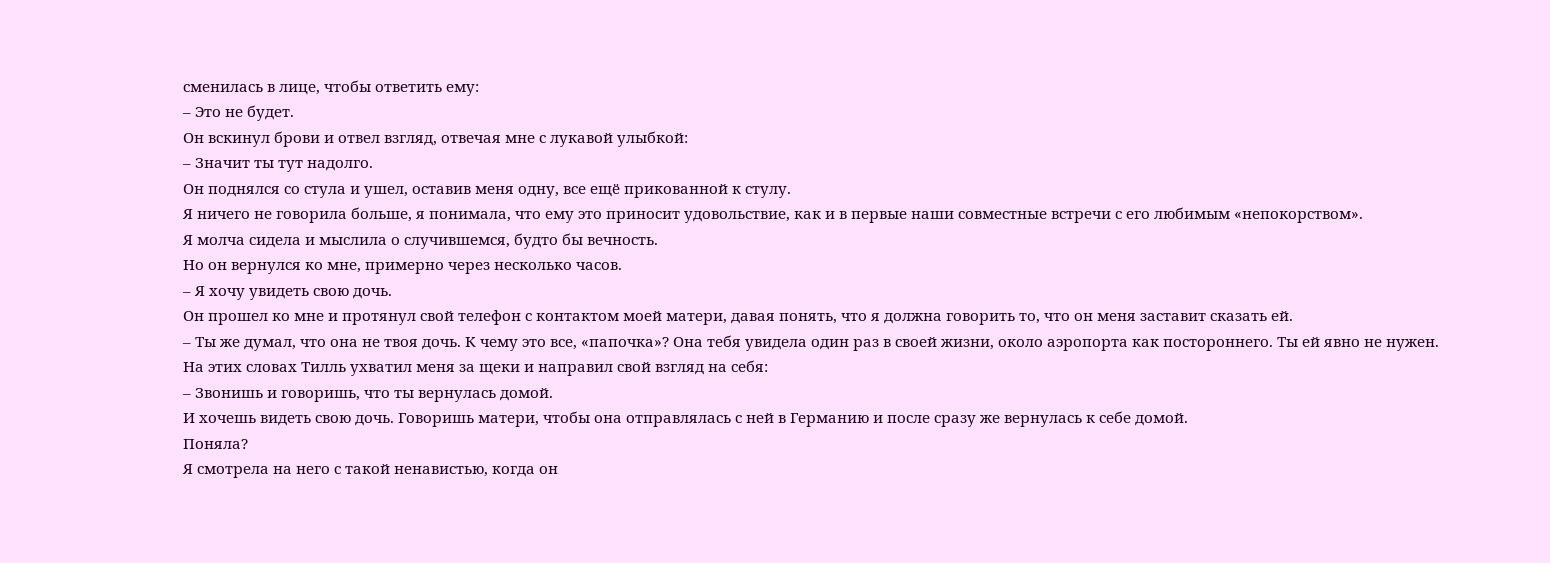сменилась в лице, чтобы ответить ему:
– Это не будет.
Он вскинул брови и отвел взгляд, отвечая мне с лукавой улыбкой:
– Значит ты тут надолго.
Он поднялся со стула и ушел, оставив меня одну, все ещё прикованной к стулу.
Я ничего не говорила больше, я понимала, что ему это приносит удовольствие, как и в первые наши совместные встречи с его любимым «непокорством».
Я молча сидела и мыслила о случившемся, будто бы вечность.
Но он вернулся ко мне, примерно через несколько часов.
– Я хочу увидеть свою дочь.
Он прошел ко мне и протянул свой телефон с контактом моей матери, давая понять, что я должна говорить то, что он меня заставит сказать ей.
– Ты же думал, что она не твоя дочь. К чему это все, «папочка»? Она тебя увидела один раз в своей жизни, около аэропорта как постороннего. Ты ей явно не нужен.
На этих словах Тилль ухватил меня за щеки и направил свой взгляд на себя:
– Звонишь и говоришь, что ты вернулась домой.
И хочешь видеть свою дочь. Говоришь матери, чтобы она отправлялась с ней в Германию и после сразу же вернулась к себе домой.
Поняла?
Я смотрела на него с такой ненавистью, когда он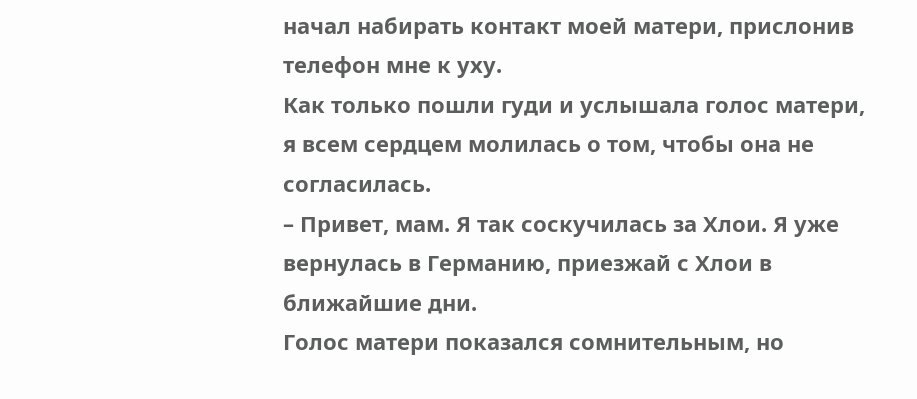начал набирать контакт моей матери, прислонив телефон мне к уху.
Как только пошли гуди и услышала голос матери, я всем сердцем молилась о том, чтобы она не согласилась.
– Привет, мам. Я так соскучилась за Хлои. Я уже вернулась в Германию, приезжай с Хлои в ближайшие дни.
Голос матери показался сомнительным, но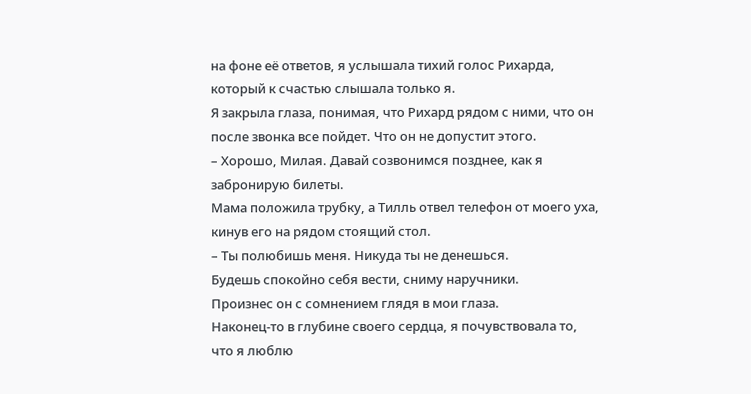на фоне её ответов, я услышала тихий голос Рихарда, который к счастью слышала только я.
Я закрыла глаза, понимая, что Рихард рядом с ними, что он после звонка все пойдет. Что он не допустит этого.
– Хорошо, Милая. Давай созвонимся позднее, как я забронирую билеты.
Мама положила трубку, а Тилль отвел телефон от моего уха, кинув его на рядом стоящий стол.
– Ты полюбишь меня. Никуда ты не денешься.
Будешь спокойно себя вести, сниму наручники.
Произнес он с сомнением глядя в мои глаза.
Наконец-то в глубине своего сердца, я почувствовала то, что я люблю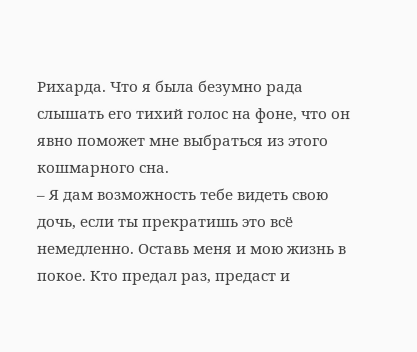Рихарда. Что я была безумно рада слышать его тихий голос на фоне, что он явно поможет мне выбраться из этого кошмарного сна.
– Я дам возможность тебе видеть свою дочь, если ты прекратишь это всё немедленно. Оставь меня и мою жизнь в покое. Кто предал раз, предаст и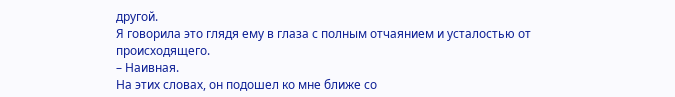другой.
Я говорила это глядя ему в глаза с полным отчаянием и усталостью от происходящего.
– Наивная.
На этих словах, он подошел ко мне ближе со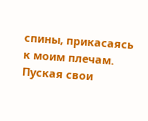спины, прикасаясь к моим плечам. Пуская свои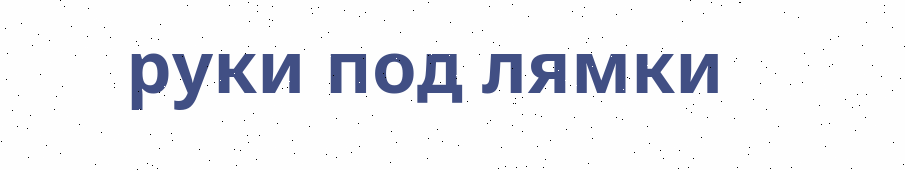руки под лямки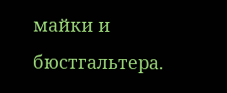майки и бюстгальтера.